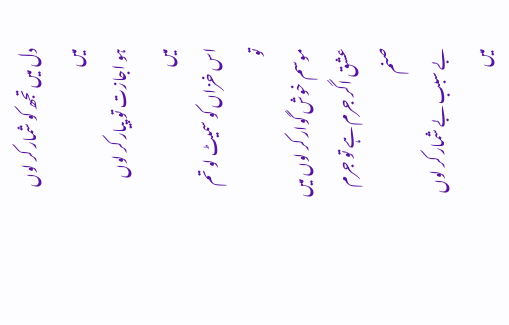دل میں تجھ کو شمار کر لوں میں
ہو اجازت تو پیار کر لوں میں
اس خزاں کو سمیٹ لو تم تو
موسم خوش گوار کر لوں میں
عشق اگر جرم ہے تو جرم صنم
بے سبب بے شمار کر لوں میں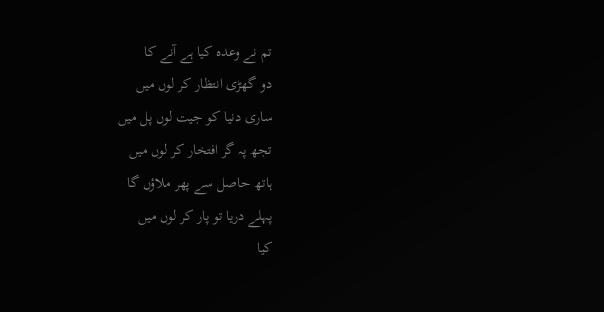تم نے وعدہ کیا ہے آنے کا
دو گھڑی انتظار کر لوں میں
ساری دنیا کو جیت لوں پل میں
تجھ پہ گر افتخار کر لوں میں
ہاتھ حاصل سے پھر ملاؤں گا
پہلے دریا تو پار کر لوں میں
کیا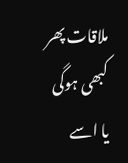ملاقات پھر کبھی ہوگی
یا اسے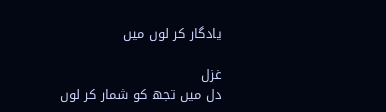یادگار کر لوں میں

غزل
دل میں تجھ کو شمار کر لوں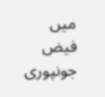میں
فیض جونپوری